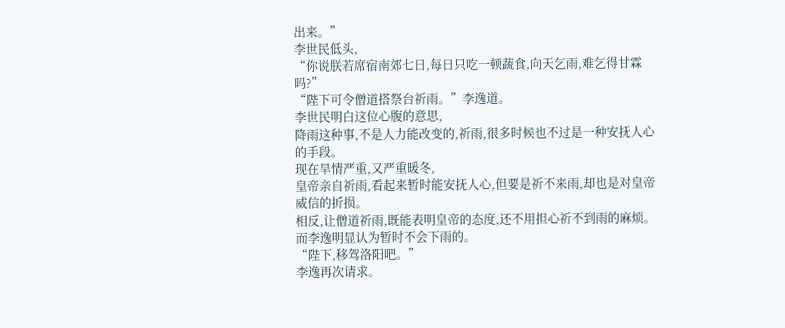出来。”
李世民低头,
“你说朕若席宿南郊七日,每日只吃一顿蔬食,向天乞雨,难乞得甘霖吗?”
“陛下可令僧道搭祭台祈雨。”李逸道。
李世民明白这位心腹的意思,
降雨这种事,不是人力能改变的,祈雨,很多时候也不过是一种安抚人心的手段。
现在旱情严重,又严重暖冬,
皇帝亲自祈雨,看起来暂时能安抚人心,但要是祈不来雨,却也是对皇帝威信的折损。
相反,让僧道祈雨,既能表明皇帝的态度,还不用担心祈不到雨的麻烦。
而李逸明显认为暂时不会下雨的。
“陛下,移驾洛阳吧。”
李逸再次请求。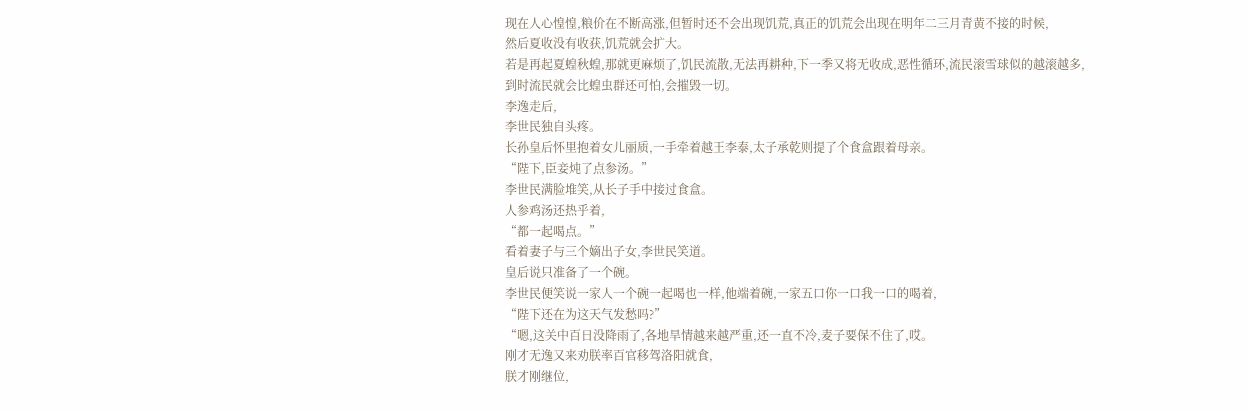现在人心惶惶,粮价在不断高涨,但暂时还不会出现饥荒,真正的饥荒会出现在明年二三月青黄不接的时候,
然后夏收没有收获,饥荒就会扩大。
若是再起夏蝗秋蝗,那就更麻烦了,饥民流散,无法再耕种,下一季又将无收成,恶性循环,流民滚雪球似的越滚越多,
到时流民就会比蝗虫群还可怕,会摧毁一切。
李逸走后,
李世民独自头疼。
长孙皇后怀里抱着女儿丽质,一手牵着越王李泰,太子承乾则提了个食盒跟着母亲。
“陛下,臣妾炖了点参汤。”
李世民满脸堆笑,从长子手中接过食盒。
人参鸡汤还热乎着,
“都一起喝点。”
看着妻子与三个嫡出子女,李世民笑道。
皇后说只准备了一个碗。
李世民便笑说一家人一个碗一起喝也一样,他端着碗,一家五口你一口我一口的喝着,
“陛下还在为这天气发愁吗?”
“嗯,这关中百日没降雨了,各地旱情越来越严重,还一直不冷,麦子要保不住了,哎。
刚才无逸又来劝朕率百官移驾洛阳就食,
朕才刚继位,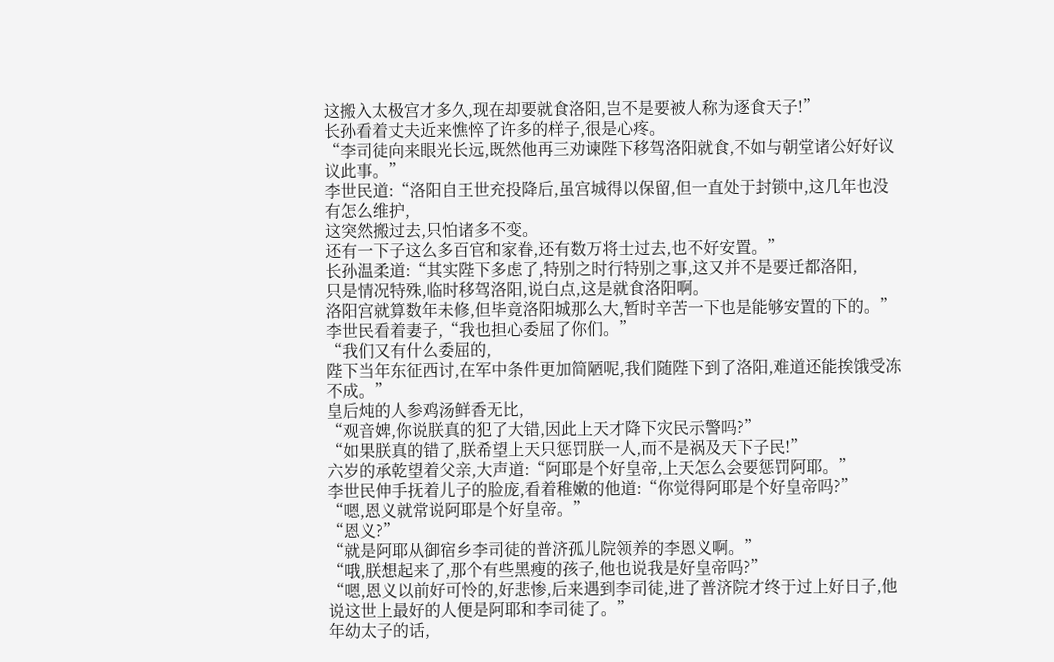这搬入太极宫才多久,现在却要就食洛阳,岂不是要被人称为逐食天子!”
长孙看着丈夫近来憔悴了许多的样子,很是心疼。
“李司徒向来眼光长远,既然他再三劝谏陛下移驾洛阳就食,不如与朝堂诸公好好议议此事。”
李世民道:“洛阳自王世充投降后,虽宫城得以保留,但一直处于封锁中,这几年也没有怎么维护,
这突然搬过去,只怕诸多不变。
还有一下子这么多百官和家眷,还有数万将士过去,也不好安置。”
长孙温柔道:“其实陛下多虑了,特别之时行特别之事,这又并不是要迁都洛阳,
只是情况特殊,临时移驾洛阳,说白点,这是就食洛阳啊。
洛阳宫就算数年未修,但毕竟洛阳城那么大,暂时辛苦一下也是能够安置的下的。”
李世民看着妻子,“我也担心委屈了你们。”
“我们又有什么委屈的,
陛下当年东征西讨,在军中条件更加简陋呢,我们随陛下到了洛阳,难道还能挨饿受冻不成。”
皇后炖的人参鸡汤鲜香无比,
“观音婢,你说朕真的犯了大错,因此上天才降下灾民示警吗?”
“如果朕真的错了,朕希望上天只惩罚朕一人,而不是祸及天下子民!”
六岁的承乾望着父亲,大声道:“阿耶是个好皇帝,上天怎么会要惩罚阿耶。”
李世民伸手抚着儿子的脸庞,看着稚嫩的他道:“你觉得阿耶是个好皇帝吗?”
“嗯,恩义就常说阿耶是个好皇帝。”
“恩义?”
“就是阿耶从御宿乡李司徒的普济孤儿院领养的李恩义啊。”
“哦,朕想起来了,那个有些黑瘦的孩子,他也说我是好皇帝吗?”
“嗯,恩义以前好可怜的,好悲惨,后来遇到李司徒,进了普济院才终于过上好日子,他说这世上最好的人便是阿耶和李司徒了。”
年幼太子的话,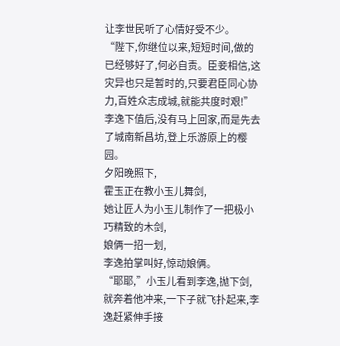让李世民听了心情好受不少。
“陛下,你继位以来,短短时间,做的已经够好了,何必自责。臣妾相信,这灾异也只是暂时的,只要君臣同心协力,百姓众志成城,就能共度时艰!”
李逸下值后,没有马上回家,而是先去了城南新昌坊,登上乐游原上的樱园。
夕阳晚照下,
霍玉正在教小玉儿舞剑,
她让匠人为小玉儿制作了一把极小巧精致的木剑,
娘俩一招一划,
李逸拍掌叫好,惊动娘俩。
“耶耶,”小玉儿看到李逸,抛下剑,就奔着他冲来,一下子就飞扑起来,李逸赶紧伸手接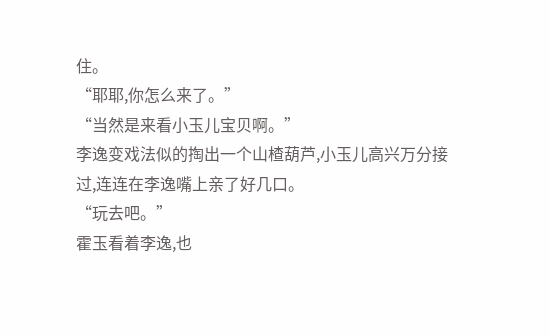住。
“耶耶,你怎么来了。”
“当然是来看小玉儿宝贝啊。”
李逸变戏法似的掏出一个山楂葫芦,小玉儿高兴万分接过,连连在李逸嘴上亲了好几口。
“玩去吧。”
霍玉看着李逸,也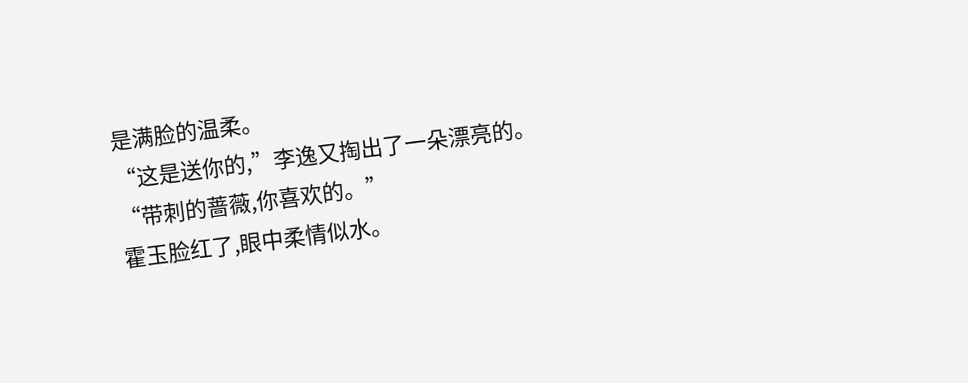是满脸的温柔。
“这是送你的,”李逸又掏出了一朵漂亮的。
“带刺的蔷薇,你喜欢的。”
霍玉脸红了,眼中柔情似水。